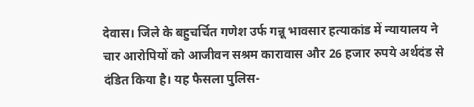देवास। जिले के बहुचर्चित गणेश उर्फ गन्नू भावसार हत्याकांड में न्यायालय ने चार आरोपियों को आजीवन सश्रम कारावास और 26 हजार रुपये अर्थदंड से दंडित किया है। यह फैसला पुलिस-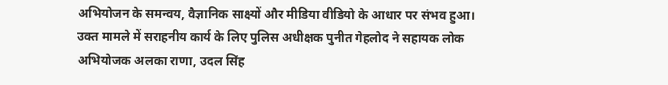अभियोजन के समन्वय, वैज्ञानिक साक्ष्यों और मीडिया वीडियो के आधार पर संभव हुआ।
उक्त मामले में सराहनीय कार्य के लिए पुलिस अधीक्षक पुनीत गेहलोद ने सहायक लोक अभियोजक अलका राणा, उदल सिंह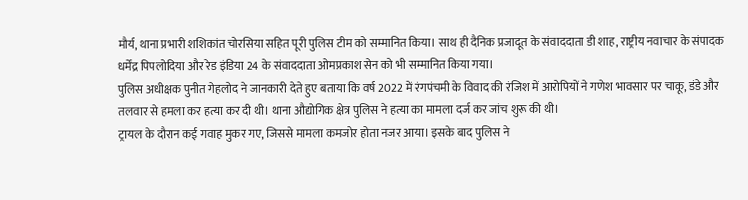मौर्य, थाना प्रभारी शशिकांत चोरसिया सहित पूरी पुलिस टीम को सम्मानित किया। साथ ही दैनिक प्रजादूत के संवाददाता डी शाह, राष्ट्रीय नवाचार के संपादक धर्मेंद्र पिपलोदिया और रेड इंडिया 24 के संवाददाता ओमप्रकाश सेन को भी सम्मानित किया गया।
पुलिस अधीक्षक पुनीत गेहलोद ने जानकारी देते हुए बताया कि वर्ष 2022 में रंगपंचमी के विवाद की रंजिश में आरोपियों ने गणेश भावसार पर चाकू, डंडे और तलवार से हमला कर हत्या कर दी थी। थाना औद्योगिक क्षेत्र पुलिस ने हत्या का मामला दर्ज कर जांच शुरू की थी।
ट्रायल के दौरान कई गवाह मुकर गए, जिससे मामला कमजोर होता नजर आया। इसके बाद पुलिस ने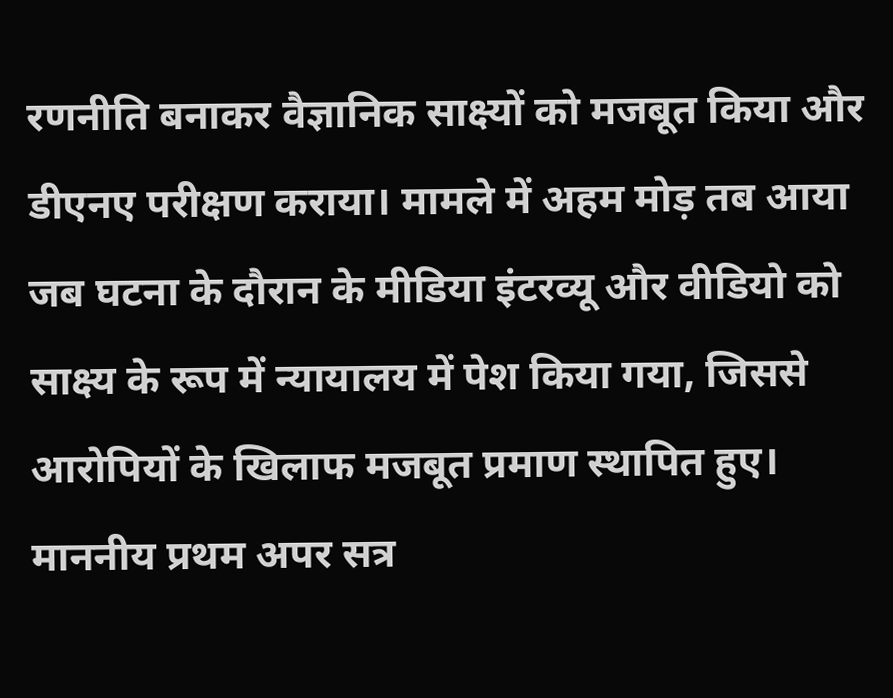रणनीति बनाकर वैज्ञानिक साक्ष्यों को मजबूत किया और डीएनए परीक्षण कराया। मामले में अहम मोड़ तब आया जब घटना के दौरान के मीडिया इंटरव्यू और वीडियो को साक्ष्य के रूप में न्यायालय में पेश किया गया, जिससे आरोपियों के खिलाफ मजबूत प्रमाण स्थापित हुए।
माननीय प्रथम अपर सत्र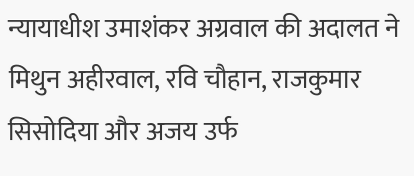न्यायाधीश उमाशंकर अग्रवाल की अदालत ने मिथुन अहीरवाल, रवि चौहान, राजकुमार सिसोदिया और अजय उर्फ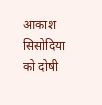आकाश सिसोदिया को दोषी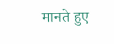मानते हुए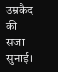उम्रकैद की सजा सुनाई।